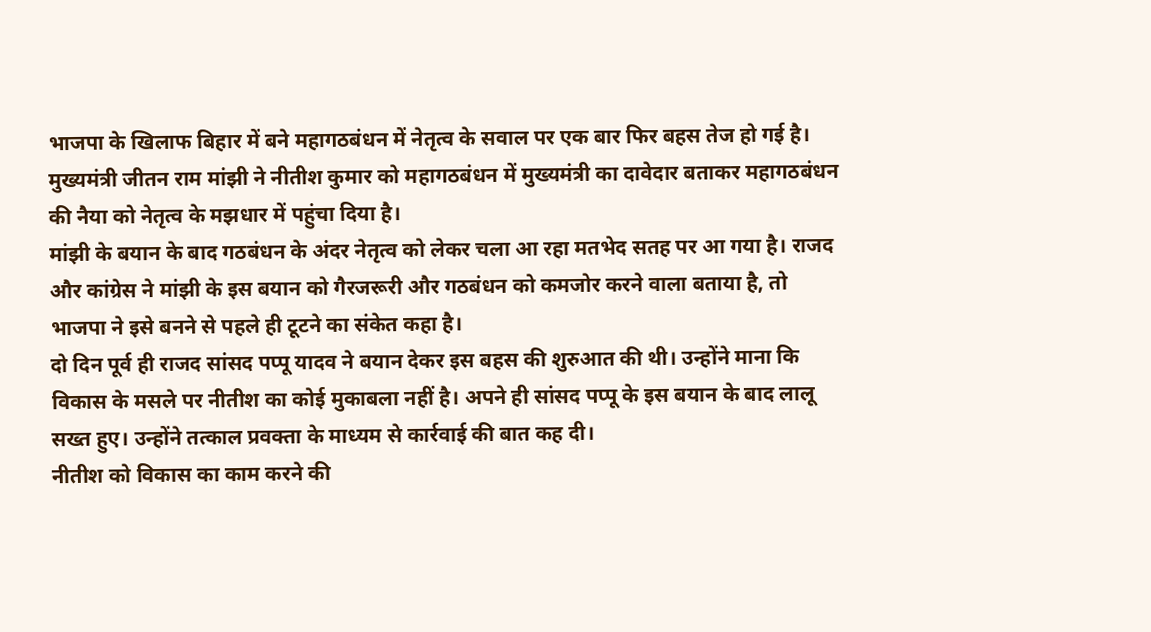भाजपा के खिलाफ बिहार में बने महागठबंधन में नेतृत्व के सवाल पर एक बार फिर बहस तेज हो गई है। मुख्यमंत्री जीतन राम मांझी ने नीतीश कुमार को महागठबंधन में मुख्यमंत्री का दावेदार बताकर महागठबंधन की नैया को नेतृत्व के मझधार में पहुंचा दिया है।
मांझी के बयान के बाद गठबंधन के अंदर नेतृत्व को लेकर चला आ रहा मतभेद सतह पर आ गया है। राजद और कांग्रेस ने मांझी के इस बयान को गैरजरूरी और गठबंधन को कमजोर करने वाला बताया है, तो भाजपा ने इसे बनने से पहले ही टूटने का संकेत कहा है।
दो दिन पूर्व ही राजद सांसद पप्पू यादव ने बयान देकर इस बहस की शुरुआत की थी। उन्होंने माना कि विकास के मसले पर नीतीश का कोई मुकाबला नहीं है। अपने ही सांसद पप्पू के इस बयान के बाद लालू सख्त हुए। उन्होंने तत्काल प्रवक्ता के माध्यम से कार्रवाई की बात कह दी।
नीतीश को विकास का काम करने की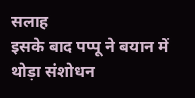सलाह
इसके बाद पप्पू ने बयान में थोड़ा संशोधन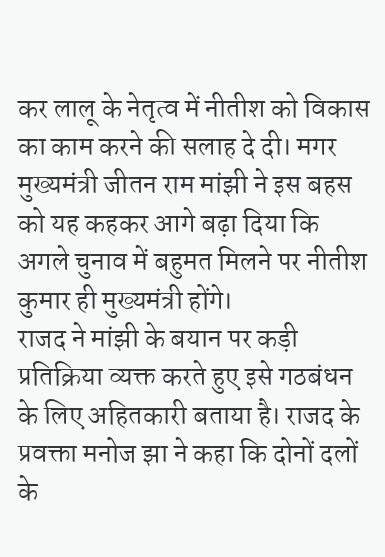कर लालू के नेतृत्व में नीतीश को विकास का काम करने की सलाह दे दी। मगर मुख्यमंत्री जीतन राम मांझी ने इस बहस को यह कहकर आगे बढ़ा दिया कि अगले चुनाव में बहुमत मिलने पर नीतीश कुमार ही मुख्यमंत्री होंगे।
राजद ने मांझी के बयान पर कड़ी प्रतिक्रिया व्यक्त करते हुए इसे गठबंधन के लिए अहितकारी बताया है। राजद के प्रवक्ता मनोज झा ने कहा कि दोनों दलों के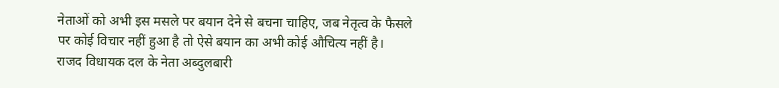नेताओं को अभी इस मसले पर बयान देने से बचना चाहिए, जब नेतृत्व के फैसले पर कोई विचार नहीं हुआ है तो ऐसे बयान का अभी कोई औचित्य नहीं है।
राजद विधायक दल के नेता अब्दुलबारी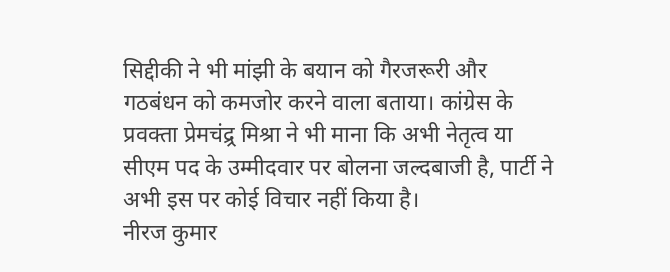सिद्दीकी ने भी मांझी के बयान को गैरजरूरी और गठबंधन को कमजोर करने वाला बताया। कांग्रेस के प्रवक्ता प्रेमचंद्र्र मिश्रा ने भी माना कि अभी नेतृत्व या सीएम पद के उम्मीदवार पर बोलना जल्दबाजी है, पार्टी ने अभी इस पर कोई विचार नहीं किया है।
नीरज कुमार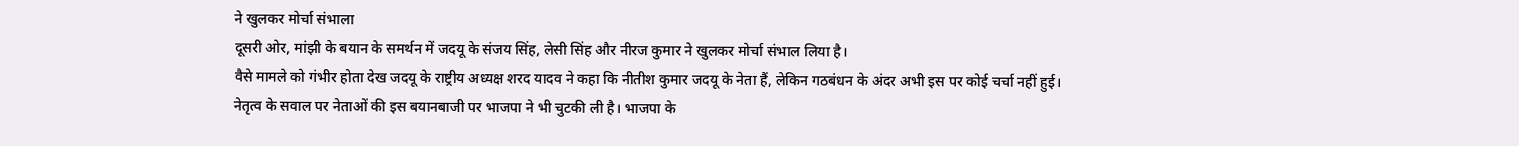ने खुलकर मोर्चा संभाला
दूसरी ओर, मांझी के बयान के समर्थन में जदयू के संजय सिंह, लेसी सिंह और नीरज कुमार ने खुलकर मोर्चा संभाल लिया है।
वैसे मामले को गंभीर होता देख जदयू के राष्ट्रीय अध्यक्ष शरद यादव ने कहा कि नीतीश कुमार जदयू के नेता हैं, लेकिन गठबंधन के अंदर अभी इस पर कोई चर्चा नहीं हुई।
नेतृत्व के सवाल पर नेताओं की इस बयानबाजी पर भाजपा ने भी चुटकी ली है। भाजपा के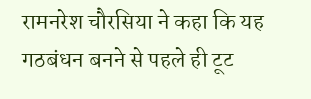रामनरेश चौरसिया ने कहा कि यह गठबंधन बनने से पहले ही टूट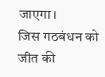जाएगा।
जिस गठबंधन को जीत की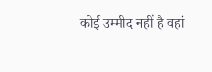कोई उम्मीद नहीं है वहां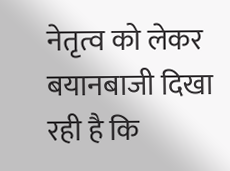नेतृत्व को लेकर बयानबाजी दिखा रही है कि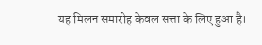यह मिलन समारोह केवल सत्ता के लिए हुआ है।